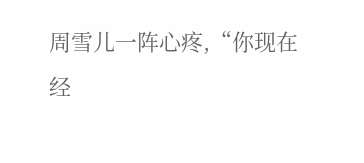周雪儿一阵心疼,“你现在经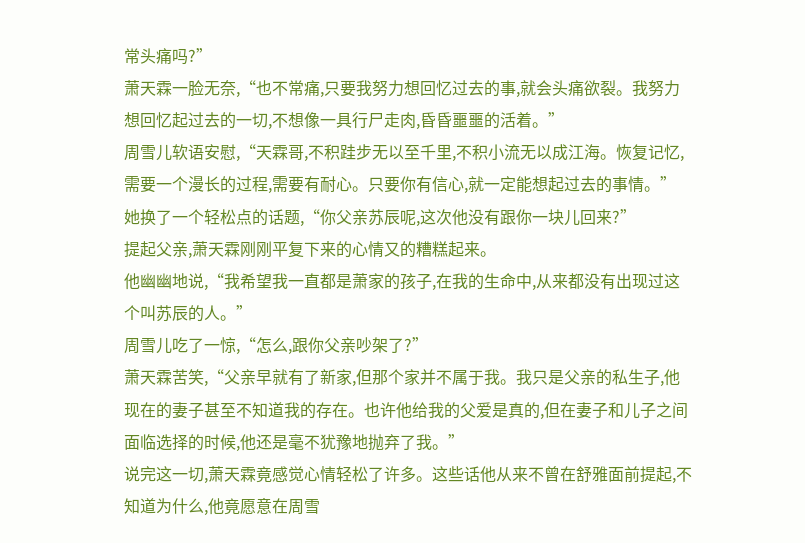常头痛吗?”
萧天霖一脸无奈,“也不常痛,只要我努力想回忆过去的事,就会头痛欲裂。我努力想回忆起过去的一切,不想像一具行尸走肉,昏昏噩噩的活着。”
周雪儿软语安慰,“天霖哥,不积跬步无以至千里,不积小流无以成江海。恢复记忆,需要一个漫长的过程,需要有耐心。只要你有信心,就一定能想起过去的事情。”
她换了一个轻松点的话题,“你父亲苏辰呢,这次他没有跟你一块儿回来?”
提起父亲,萧天霖刚刚平复下来的心情又的糟糕起来。
他幽幽地说,“我希望我一直都是萧家的孩子,在我的生命中,从来都没有出现过这个叫苏辰的人。”
周雪儿吃了一惊,“怎么,跟你父亲吵架了?”
萧天霖苦笑,“父亲早就有了新家,但那个家并不属于我。我只是父亲的私生子,他现在的妻子甚至不知道我的存在。也许他给我的父爱是真的,但在妻子和儿子之间面临选择的时候,他还是毫不犹豫地抛弃了我。”
说完这一切,萧天霖竟感觉心情轻松了许多。这些话他从来不曾在舒雅面前提起,不知道为什么,他竟愿意在周雪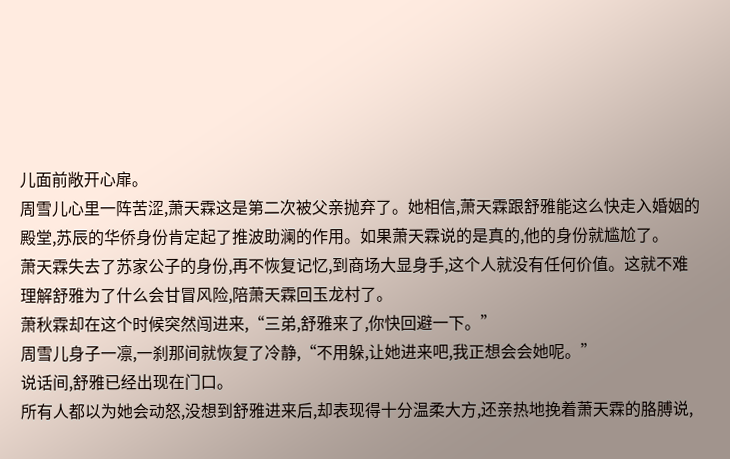儿面前敞开心扉。
周雪儿心里一阵苦涩,萧天霖这是第二次被父亲抛弃了。她相信,萧天霖跟舒雅能这么快走入婚姻的殿堂,苏辰的华侨身份肯定起了推波助澜的作用。如果萧天霖说的是真的,他的身份就尴尬了。
萧天霖失去了苏家公子的身份,再不恢复记忆,到商场大显身手,这个人就没有任何价值。这就不难理解舒雅为了什么会甘冒风险,陪萧天霖回玉龙村了。
萧秋霖却在这个时候突然闯进来,“三弟,舒雅来了,你快回避一下。”
周雪儿身子一凛,一刹那间就恢复了冷静,“不用躲,让她进来吧,我正想会会她呢。”
说话间,舒雅已经出现在门口。
所有人都以为她会动怒,没想到舒雅进来后,却表现得十分温柔大方,还亲热地挽着萧天霖的胳膊说,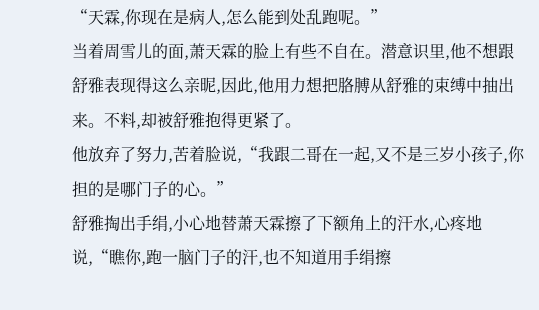“天霖,你现在是病人,怎么能到处乱跑呢。”
当着周雪儿的面,萧天霖的脸上有些不自在。潜意识里,他不想跟舒雅表现得这么亲昵,因此,他用力想把胳膊从舒雅的束缚中抽出来。不料,却被舒雅抱得更紧了。
他放弃了努力,苦着脸说,“我跟二哥在一起,又不是三岁小孩子,你担的是哪门子的心。”
舒雅掏出手绢,小心地替萧天霖擦了下额角上的汗水,心疼地说,“瞧你,跑一脑门子的汗,也不知道用手绢擦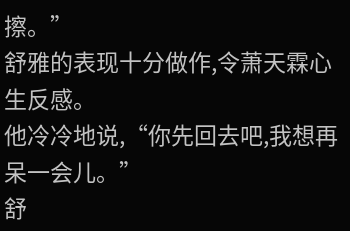擦。”
舒雅的表现十分做作,令萧天霖心生反感。
他冷冷地说,“你先回去吧,我想再呆一会儿。”
舒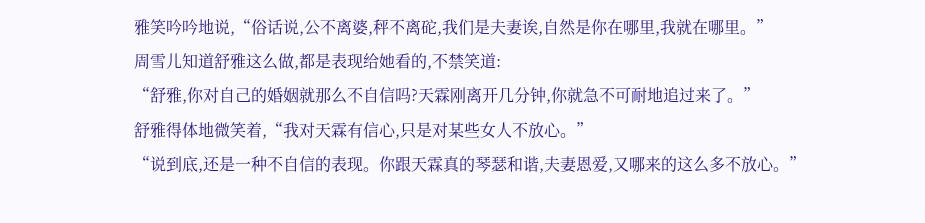雅笑吟吟地说,“俗话说,公不离婆,秤不离砣,我们是夫妻诶,自然是你在哪里,我就在哪里。”
周雪儿知道舒雅这么做,都是表现给她看的,不禁笑道:
“舒雅,你对自己的婚姻就那么不自信吗?天霖刚离开几分钟,你就急不可耐地追过来了。”
舒雅得体地微笑着,“我对天霖有信心,只是对某些女人不放心。”
“说到底,还是一种不自信的表现。你跟天霖真的琴瑟和谐,夫妻恩爱,又哪来的这么多不放心。”